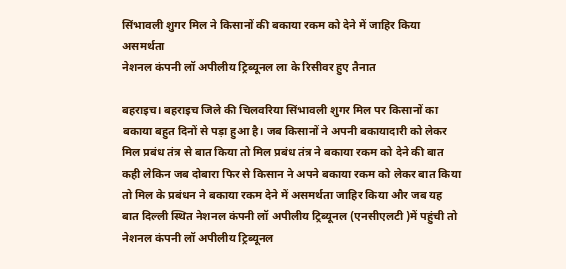सिंभावली शुगर मिल ने किसानों की बकाया रकम को देने में जाहिर किया असमर्थता
नेशनल कंपनी लॉ अपीलीय ट्रिब्यूनल ला के रिसीवर हुए तैनात

बहराइच। बहराइच जिले की चिलवरिया सिंभावली शुगर मिल पर किसानों का बकाया बहुत दिनों से पड़ा हुआ है। जब किसानों ने अपनी बकायादारी को लेकर मिल प्रबंध तंत्र से बात किया तो मिल प्रबंध तंत्र ने बकाया रकम को देने की बात कही लेकिन जब दोबारा फिर से किसान ने अपने बकाया रकम को लेकर बात किया तो मिल के प्रबंधन ने बकाया रकम देने में असमर्थता जाहिर किया और जब यह बात दिल्ली स्थित नेशनल कंपनी लॉ अपीलीय ट्रिब्यूनल (एनसीएलटी )में पहुंची तो नेशनल कंपनी लॉ अपीलीय ट्रिब्यूनल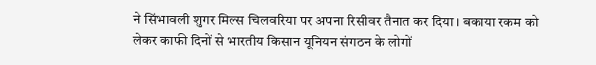ने सिंभावली शुगर मिल्स चिलवरिया पर अपना रिसीवर तैनात कर दिया। बकाया रकम को लेकर काफी दिनों से भारतीय किसान यूनियन संगठन के लोगों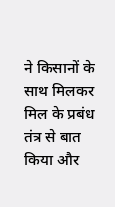ने किसानों के साथ मिलकर मिल के प्रबंध तंत्र से बात किया और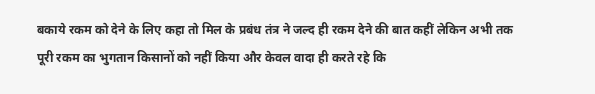बकाये रकम को देने के लिए कहा तो मिल के प्रबंध तंत्र ने जल्द ही रकम देने की बात कहीं लेकिन अभी तक पूरी रकम का भुगतान किसानों को नहीं किया और केवल वादा ही करते रहे कि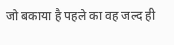जो बकाया है पहले का वह जल्द ही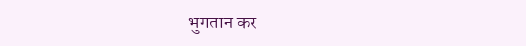भुगतान कर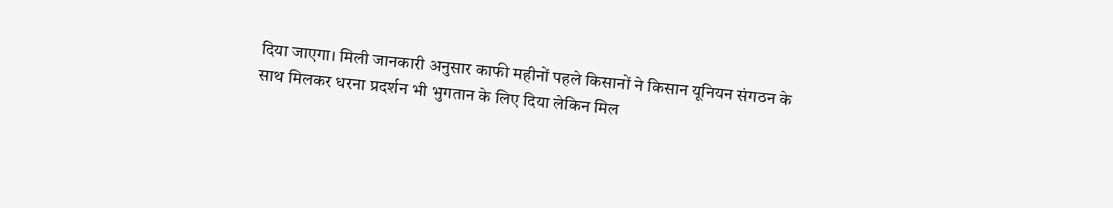दिया जाएगा। मिली जानकारी अनुसार काफी महीनों पहले किसानों ने किसान यूनियन संगठन के साथ मिलकर धरना प्रदर्शन भी भुगतान के लिए दिया लेकिन मिल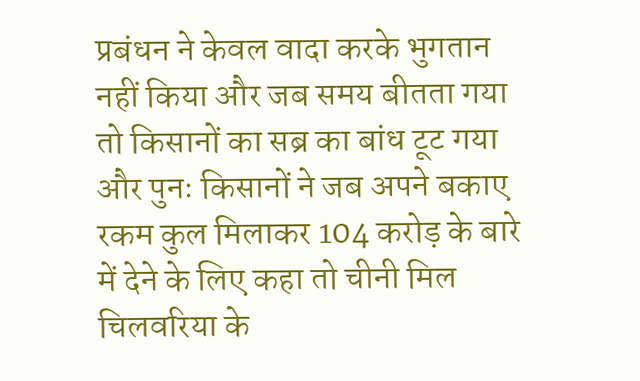प्रबंधन ने केवल वादा करके भुगतान नहीं किया और जब समय बीतता गया तो किसानों का सब्र का बांध टूट गया और पुनः किसानों ने जब अपने बकाए रकम कुल मिलाकर 104 करोड़ के बारे में देने के लिए कहा तो चीनी मिल चिलवरिया के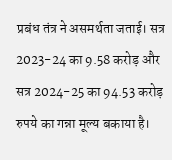प्रबंध तंत्र ने असमर्थता जताई। सत्र 2023-24 का 9.58 करोड़ और सत्र 2024-25 का 94.53 करोड़ रुपये का गन्ना मूल्य बकाया है।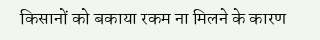किसानों को बकाया रकम ना मिलने के कारण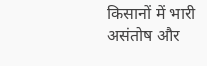किसानों में भारी असंतोष और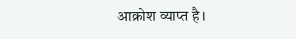आक्रोश व्याप्त है।